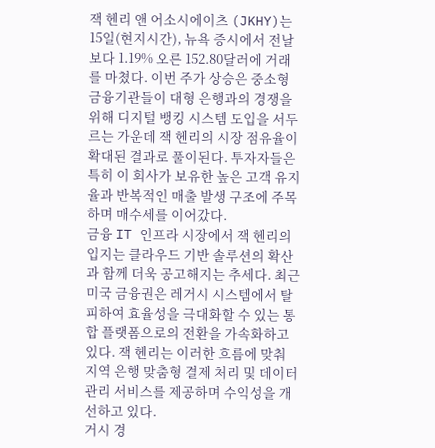잭 헨리 앤 어소시에이츠 (JKHY)는 15일(현지시간), 뉴욕 증시에서 전날보다 1.19% 오른 152.80달러에 거래를 마쳤다. 이번 주가 상승은 중소형 금융기관들이 대형 은행과의 경쟁을 위해 디지털 뱅킹 시스템 도입을 서두르는 가운데 잭 헨리의 시장 점유율이 확대된 결과로 풀이된다. 투자자들은 특히 이 회사가 보유한 높은 고객 유지율과 반복적인 매출 발생 구조에 주목하며 매수세를 이어갔다.
금융 IT 인프라 시장에서 잭 헨리의 입지는 클라우드 기반 솔루션의 확산과 함께 더욱 공고해지는 추세다. 최근 미국 금융권은 레거시 시스템에서 탈피하여 효율성을 극대화할 수 있는 통합 플랫폼으로의 전환을 가속화하고 있다. 잭 헨리는 이러한 흐름에 맞춰 지역 은행 맞춤형 결제 처리 및 데이터 관리 서비스를 제공하며 수익성을 개선하고 있다.
거시 경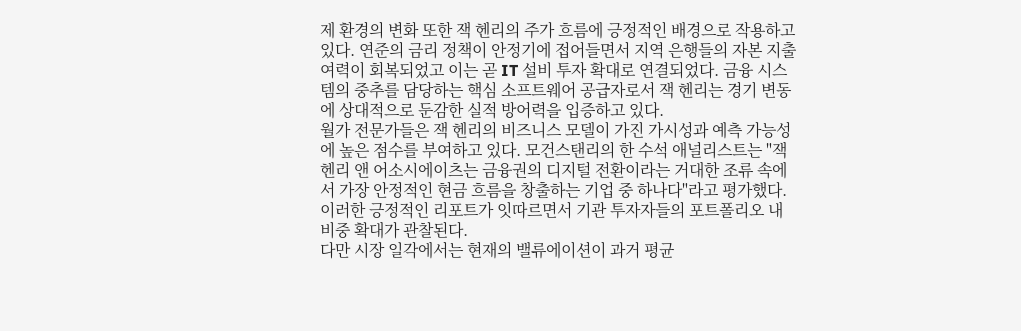제 환경의 변화 또한 잭 헨리의 주가 흐름에 긍정적인 배경으로 작용하고 있다. 연준의 금리 정책이 안정기에 접어들면서 지역 은행들의 자본 지출 여력이 회복되었고 이는 곧 IT 설비 투자 확대로 연결되었다. 금융 시스템의 중추를 담당하는 핵심 소프트웨어 공급자로서 잭 헨리는 경기 변동에 상대적으로 둔감한 실적 방어력을 입증하고 있다.
월가 전문가들은 잭 헨리의 비즈니스 모델이 가진 가시성과 예측 가능성에 높은 점수를 부여하고 있다. 모건스탠리의 한 수석 애널리스트는 "잭 헨리 앤 어소시에이츠는 금융권의 디지털 전환이라는 거대한 조류 속에서 가장 안정적인 현금 흐름을 창출하는 기업 중 하나다"라고 평가했다. 이러한 긍정적인 리포트가 잇따르면서 기관 투자자들의 포트폴리오 내 비중 확대가 관찰된다.
다만 시장 일각에서는 현재의 밸류에이션이 과거 평균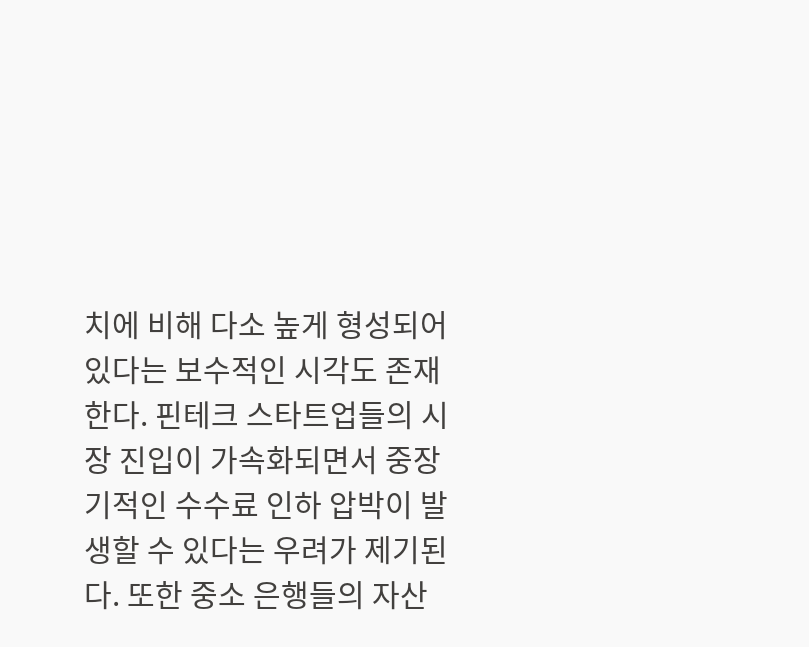치에 비해 다소 높게 형성되어 있다는 보수적인 시각도 존재한다. 핀테크 스타트업들의 시장 진입이 가속화되면서 중장기적인 수수료 인하 압박이 발생할 수 있다는 우려가 제기된다. 또한 중소 은행들의 자산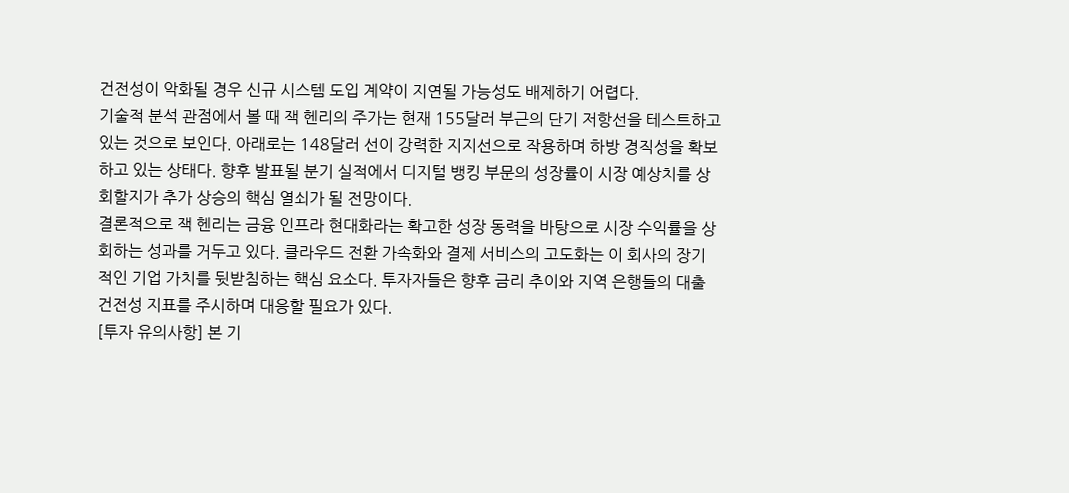건전성이 악화될 경우 신규 시스템 도입 계약이 지연될 가능성도 배제하기 어렵다.
기술적 분석 관점에서 볼 때 잭 헨리의 주가는 현재 155달러 부근의 단기 저항선을 테스트하고 있는 것으로 보인다. 아래로는 148달러 선이 강력한 지지선으로 작용하며 하방 경직성을 확보하고 있는 상태다. 향후 발표될 분기 실적에서 디지털 뱅킹 부문의 성장률이 시장 예상치를 상회할지가 추가 상승의 핵심 열쇠가 될 전망이다.
결론적으로 잭 헨리는 금융 인프라 현대화라는 확고한 성장 동력을 바탕으로 시장 수익률을 상회하는 성과를 거두고 있다. 클라우드 전환 가속화와 결제 서비스의 고도화는 이 회사의 장기적인 기업 가치를 뒷받침하는 핵심 요소다. 투자자들은 향후 금리 추이와 지역 은행들의 대출 건전성 지표를 주시하며 대응할 필요가 있다.
[투자 유의사항] 본 기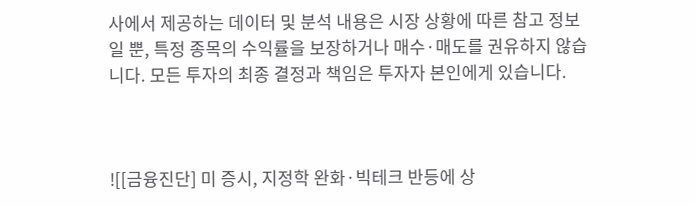사에서 제공하는 데이터 및 분석 내용은 시장 상황에 따른 참고 정보일 뿐, 특정 종목의 수익률을 보장하거나 매수·매도를 권유하지 않습니다. 모든 투자의 최종 결정과 책임은 투자자 본인에게 있습니다.



![[금융진단] 미 증시, 지정학 완화·빅테크 반등에 상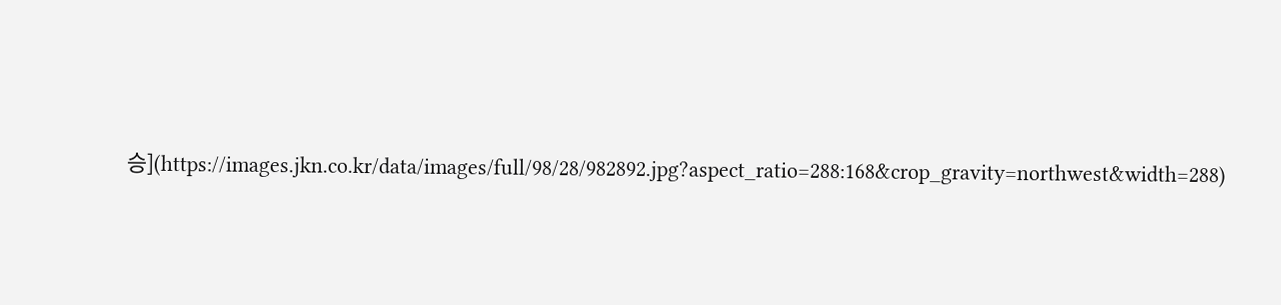승](https://images.jkn.co.kr/data/images/full/98/28/982892.jpg?aspect_ratio=288:168&crop_gravity=northwest&width=288)